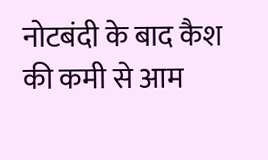नोटबंदी के बाद कैश की कमी से आम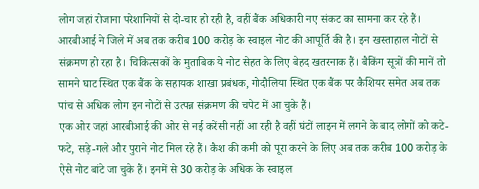लोग जहां रोजाना परेशानियों से दो-चार हो रही है, वहीं बैंक अधिकारी नए संकट का सामना कर रहे हैं। आरबीआई ने जिले में अब तक करीब 100 करोड़ के स्वाइल नोट की आपूर्ति की है। इन खस्ताहाल नोटों से संक्रमण हो रहा है। चिकित्सकों के मुताबिक ये नोट सेहत के लिए बेहद खतरनाक हैं। बैकिंग सूत्रों की मानें तो सामने घाट स्थित एक बैंक के सहायक शाखा प्रबंधक, गोदौलिया स्थित एक बैंक पर कैशियर समेत अब तक पांच से अधिक लोग इन नोटों से उत्पन्न संक्रमण की चपेट में आ चुके हैं।
एक ओर जहां आरबीआई की ओर से नई करेंसी नहीं आ रही है वहीं घंटों लाइन में लगने के बाद लोगों को कटे-फटे, सड़े-गले और पुराने नोट मिल रहे हैं। कैश की कमी को पूरा करने के लिए अब तक करीब 100 करोड़ के ऐसे नोट बांटे जा चुके हैं। इनमें से 30 करोड़ के अधिक के स्वाइल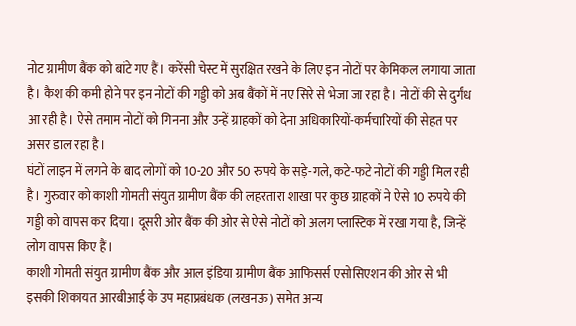नोट ग्रामीण बैंक को बांटे गए हैं। करेंसी चेस्ट में सुरक्षित रखने के लिए इन नोटों पर केमिकल लगाया जाता है। कैश की कमी होने पर इन नोटों की गड्डी को अब बैंकों में नए सिरे से भेजा जा रहा है। नोटों की से दुर्गंध आ रही है। ऐसे तमाम नोटों को गिनना और उन्हें ग्राहकों को देना अधिकारियों-कर्मचारियों की सेहत पर असर डाल रहा है।
घंटों लाइन में लगने के बाद लोगों को 10-20 और 50 रुपये के सड़े-गले, कटे-फटे नोटों की गड्डी मिल रही है। गुरुवार को काशी गोमती संयुत ग्रामीण बैंक की लहरतारा शाखा पर कुछ ग्राहकों ने ऐसे 10 रुपये की गड्डी को वापस कर दिया। दूसरी ओर बैंक की ओर से ऐसे नोटों को अलग प्लास्टिक में रखा गया है, जिन्हें लोग वापस किए हैं।
काशी गोमती संयुत ग्रामीण बैंक और आल इंडिया ग्रामीण बैंक आफिसर्स एसोसिएशन की ओर से भी इसकी शिकायत आरबीआई के उप महाप्रबंधक (लखनऊ) समेत अन्य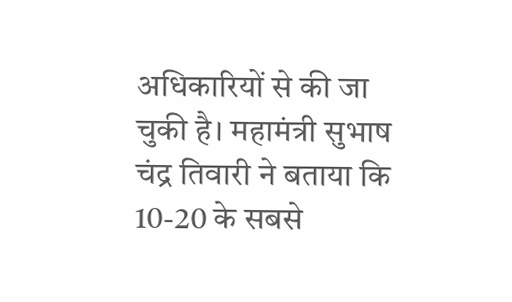अधिकारियों से की जा चुकी है। महामंत्री सुभाष चंद्र तिवारी ने बताया कि 10-20 के सबसे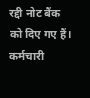रद्दी नोट बैंक को दिए गए हैं। कर्मचारी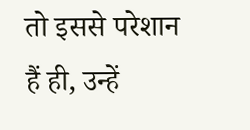तो इससे परेशान हैं ही, उन्हें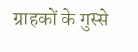ग्राहकों के गुस्से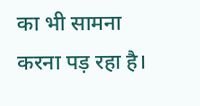का भी सामना करना पड़ रहा है।